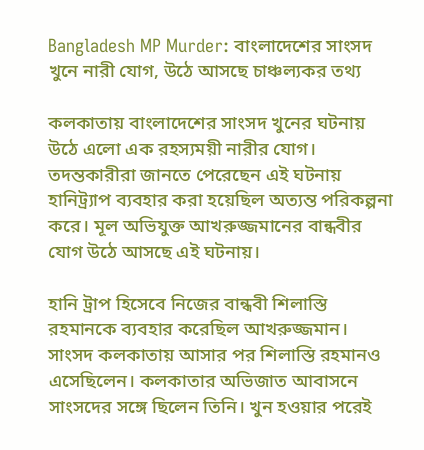Bangladesh MP Murder: বাংলাদেশের সাংসদ খুনে নারী যোগ, উঠে আসছে চাঞ্চল্যকর তথ্য

কলকাতায় বাংলাদেশের সাংসদ খুনের ঘটনায় উঠে এলো এক রহস্যময়ী নারীর যোগ। তদন্তকারীরা জানতে পেরেছেন এই ঘটনায় হানিট্র্যাপ ব্যবহার করা হয়েছিল অত্যন্ত পরিকল্পনা করে। মূল অভিযুক্ত আখরুজ্জমানের বান্ধবীর যোগ উঠে আসছে এই ঘটনায়।

হানি ট্রাপ হিসেবে নিজের বান্ধবী শিলাস্তি রহমানকে ব্যবহার করেছিল আখরুজ্জমান। সাংসদ কলকাতায় আসার পর শিলাস্তি রহমানও এসেছিলেন। কলকাতার অভিজাত আবাসনে সাংসদের সঙ্গে ছিলেন তিনি। খুন হওয়ার পরেই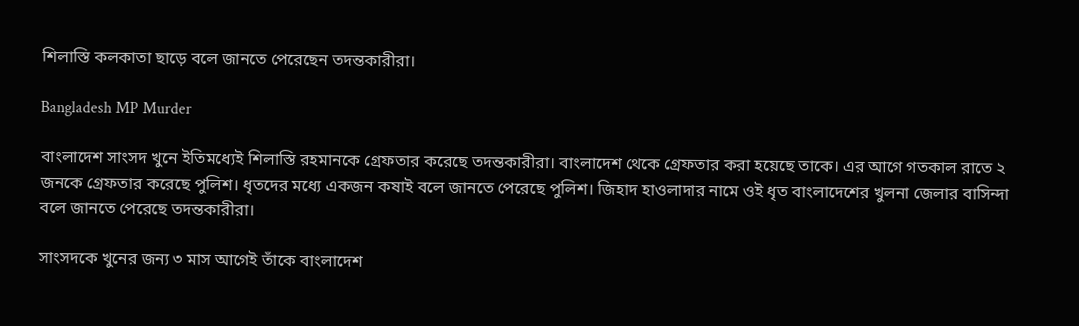শিলাস্তি কলকাতা ছাড়ে বলে জানতে পেরেছেন তদন্তকারীরা।

Bangladesh MP Murder

বাংলাদেশ সাংসদ খুনে ইতিমধ্যেই শিলাস্তি রহমানকে গ্রেফতার করেছে তদন্তকারীরা। বাংলাদেশ থেকে গ্রেফতার করা হয়েছে তাকে। এর আগে গতকাল রাতে ২ জনকে গ্রেফতার করেছে পুলিশ। ধৃতদের মধ্যে একজন কষাই বলে জানতে পেরেছে পুলিশ। জিহাদ হাওলাদার নামে ওই ধৃত বাংলাদেশের খুলনা জেলার বাসিন্দা বলে জানতে পেরেছে তদন্তকারীরা।

সাংসদকে খুনের জন্য ৩ মাস আগেই তাঁকে বাংলাদেশ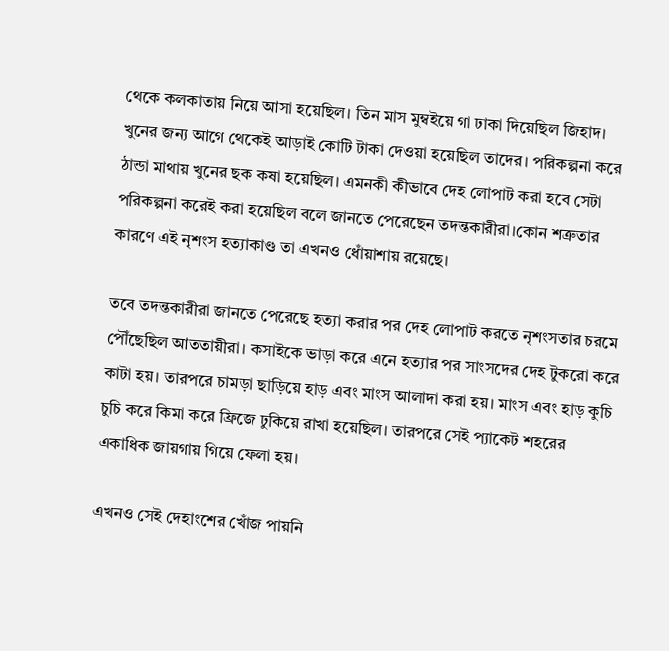থেকে কলকাতায় নিয়ে আসা হয়েছিল। তিন মাস মুম্বইয়ে গা ঢাকা দিয়েছিল জিহাদ। খুনের জন্য আগে থেকেই আড়াই কোটি টাকা দেওয়া হয়েছিল তাদের। পরিকল্পনা করে ঠান্ডা মাথায় খুনের ছক কষা হয়েছিল। এমনকী কীভাবে দেহ লোপাট করা হবে সেটা পরিকল্পনা করেই করা হয়েছিল বলে জানতে পেরেছেন তদন্তকারীরা।কোন শত্রুতার কারণে এই নৃশংস হত্যাকাণ্ড তা এখনও ধোঁয়াশায় রয়েছে।

তবে তদন্তকারীরা জানতে পেরেছে হত্যা করার পর দেহ লোপাট করতে নৃশংসতার চরমে পৌঁছেছিল আততায়ীরা। কসাইকে ভাড়া করে এনে হত্যার পর সাংসদের দেহ টুকরো করে কাটা হয়। তারপরে চামড়া ছাড়িয়ে হাড় এবং মাংস আলাদা করা হয়। মাংস এবং হাড় কুচি চুচি করে কিমা করে ফ্রিজে ঢুকিয়ে রাখা হয়েছিল। তারপরে সেই প্যাকেট শহরের একাধিক জায়গায় গিয়ে ফেলা হয়।

এখনও সেই দেহাংশের খোঁজ পায়নি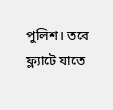পুলিশ। তবে ফ্ল্যাটে যাতে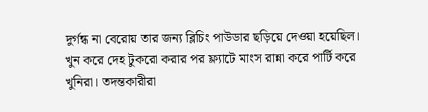দুর্গন্ধ না বেরোয় তার জন্য ব্লিচিং পাউডার ছড়িয়ে দেওয়া হয়েছিল। খুন করে দেহ টুকরো করার পর ফ্ল্যাটে মাংস রান্না করে পার্টি করে খুনিরা। তদন্তকারীরা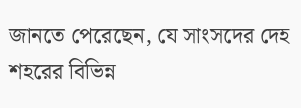জানতে পেরেছেন, যে সাংসদের দেহ শহরের বিভিন্ন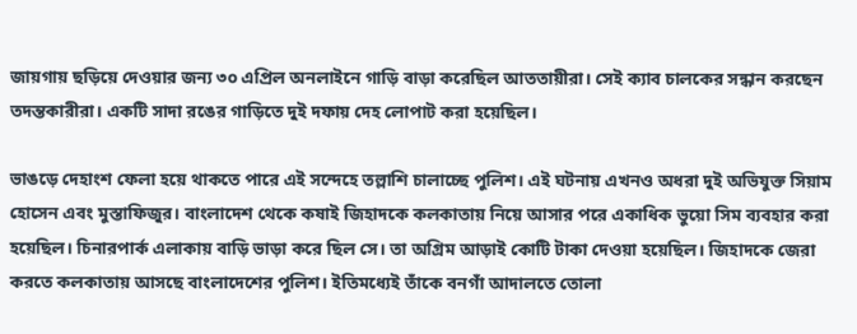জায়গায় ছড়িয়ে দেওয়ার জন্য ৩০ এপ্রিল অনলাইনে গাড়ি বাড়া করেছিল আততায়ীরা। সেই ক্যাব চালকের সন্ধান করছেন তদন্তকারীরা। একটি সাদা রঙের গাড়িতে দুই দফায় দেহ লোপাট করা হয়েছিল।

ভাঙড়ে দেহাংশ ফেলা হয়ে থাকতে পারে এই সন্দেহে তল্লাশি চালাচ্ছে পুলিশ। এই ঘটনায় এখনও অধরা দুই অভিযুক্ত সিয়াম হোসেন এবং মুস্তাফিজুর। বাংলাদেশ থেকে কষাই জিহাদকে কলকাতায় নিয়ে আসার পরে একাধিক ভুয়ো সিম ব্যবহার করা হয়েছিল। চিনারপার্ক এলাকায় বাড়ি ভাড়া করে ছিল সে। তা অগ্রিম আড়াই কোটি টাকা দেওয়া হয়েছিল। জিহাদকে জেরা করতে কলকাতায় আসছে বাংলাদেশের পুলিশ। ইতিমধ্যেই তাঁকে বনগাঁ আদালতে তোলা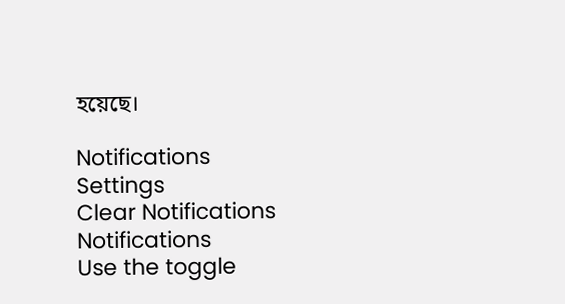হয়েছে।

Notifications
Settings
Clear Notifications
Notifications
Use the toggle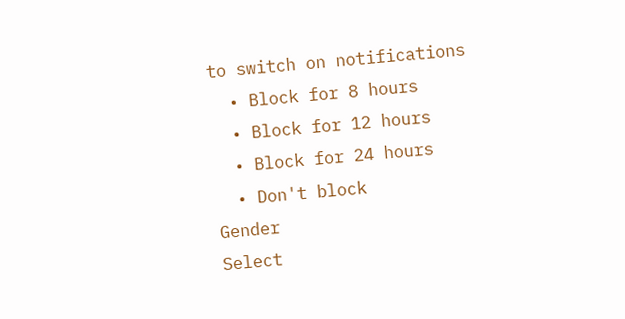to switch on notifications
  • Block for 8 hours
  • Block for 12 hours
  • Block for 24 hours
  • Don't block
Gender
Select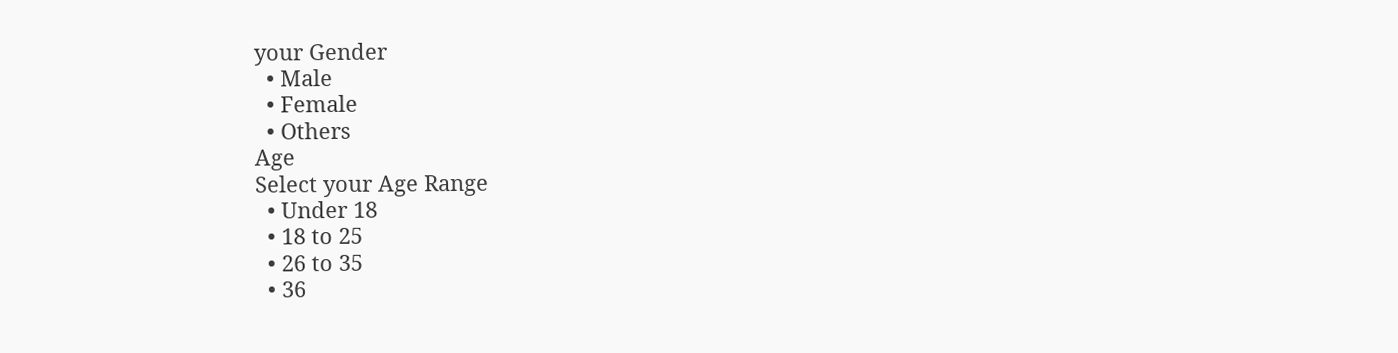your Gender
  • Male
  • Female
  • Others
Age
Select your Age Range
  • Under 18
  • 18 to 25
  • 26 to 35
  • 36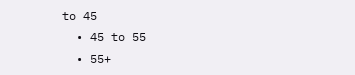to 45
  • 45 to 55
  • 55+